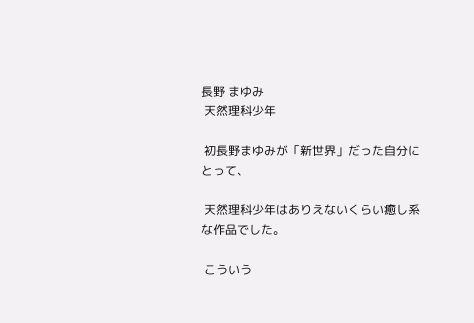長野 まゆみ
 天然理科少年

 初長野まゆみが「新世界」だった自分にとって、

 天然理科少年はありえないくらい癒し系な作品でした。

 こういう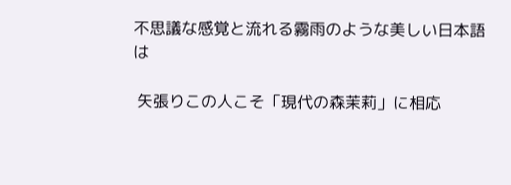不思議な感覚と流れる霧雨のような美しい日本語は

 矢張りこの人こそ「現代の森茉莉」に相応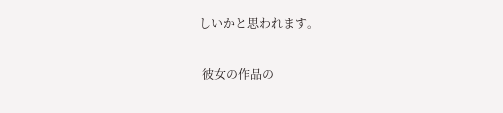しいかと思われます。

 彼女の作品の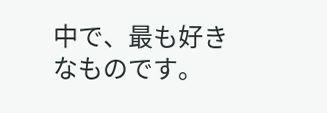中で、最も好きなものです。